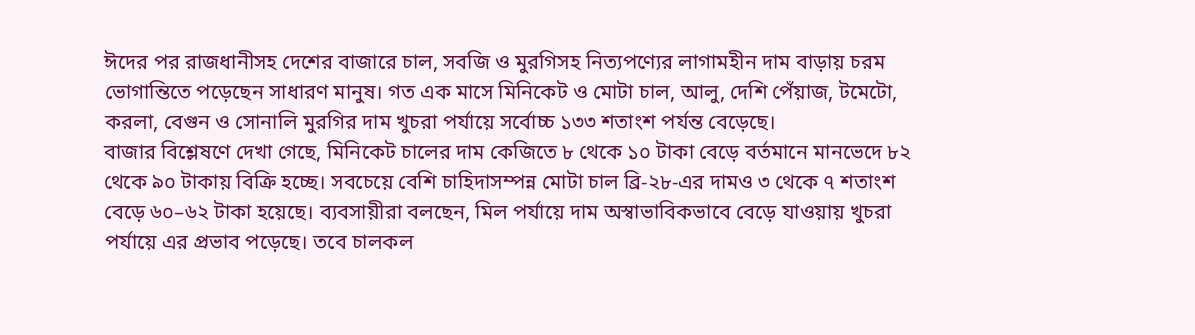ঈদের পর রাজধানীসহ দেশের বাজারে চাল, সবজি ও মুরগিসহ নিত্যপণ্যের লাগামহীন দাম বাড়ায় চরম ভোগান্তিতে পড়েছেন সাধারণ মানুষ। গত এক মাসে মিনিকেট ও মোটা চাল, আলু, দেশি পেঁয়াজ, টমেটো, করলা, বেগুন ও সোনালি মুরগির দাম খুচরা পর্যায়ে সর্বোচ্চ ১৩৩ শতাংশ পর্যন্ত বেড়েছে।
বাজার বিশ্লেষণে দেখা গেছে, মিনিকেট চালের দাম কেজিতে ৮ থেকে ১০ টাকা বেড়ে বর্তমানে মানভেদে ৮২ থেকে ৯০ টাকায় বিক্রি হচ্ছে। সবচেয়ে বেশি চাহিদাসম্পন্ন মোটা চাল ব্রি-২৮-এর দামও ৩ থেকে ৭ শতাংশ বেড়ে ৬০–৬২ টাকা হয়েছে। ব্যবসায়ীরা বলছেন, মিল পর্যায়ে দাম অস্বাভাবিকভাবে বেড়ে যাওয়ায় খুচরা পর্যায়ে এর প্রভাব পড়েছে। তবে চালকল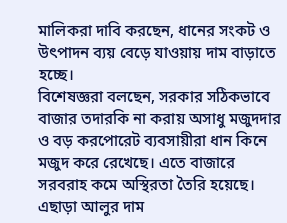মালিকরা দাবি করছেন, ধানের সংকট ও উৎপাদন ব্যয় বেড়ে যাওয়ায় দাম বাড়াতে হচ্ছে।
বিশেষজ্ঞরা বলছেন, সরকার সঠিকভাবে বাজার তদারকি না করায় অসাধু মজুদদার ও বড় করপোরেট ব্যবসায়ীরা ধান কিনে মজুদ করে রেখেছে। এতে বাজারে সরবরাহ কমে অস্থিরতা তৈরি হয়েছে।
এছাড়া আলুর দাম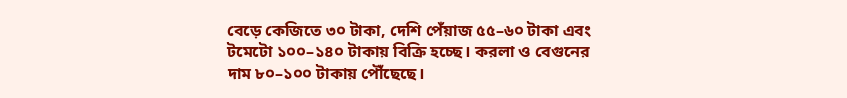বেড়ে কেজিতে ৩০ টাকা, দেশি পেঁয়াজ ৫৫–৬০ টাকা এবং টমেটো ১০০–১৪০ টাকায় বিক্রি হচ্ছে। করলা ও বেগুনের দাম ৮০–১০০ টাকায় পৌঁছেছে।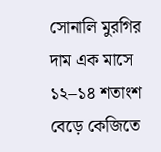সোনালি মুরগির দাম এক মাসে ১২–১৪ শতাংশ বেড়ে কেজিতে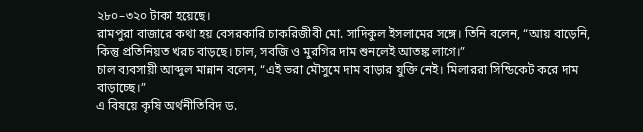২৮০–৩২০ টাকা হয়েছে।
রামপুরা বাজারে কথা হয় বেসরকারি চাকরিজীবী মো. সাদিকুল ইসলামের সঙ্গে। তিনি বলেন, “আয় বাড়েনি, কিন্তু প্রতিনিয়ত খরচ বাড়ছে। চাল, সবজি ও মুরগির দাম শুনলেই আতঙ্ক লাগে।”
চাল ব্যবসায়ী আব্দুল মান্নান বলেন, “এই ভরা মৌসুমে দাম বাড়ার যুক্তি নেই। মিলাররা সিন্ডিকেট করে দাম বাড়াচ্ছে।”
এ বিষয়ে কৃষি অর্থনীতিবিদ ড.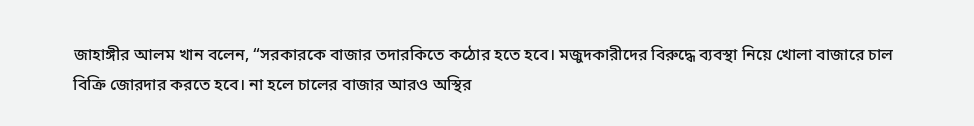জাহাঙ্গীর আলম খান বলেন, “সরকারকে বাজার তদারকিতে কঠোর হতে হবে। মজুদকারীদের বিরুদ্ধে ব্যবস্থা নিয়ে খোলা বাজারে চাল বিক্রি জোরদার করতে হবে। না হলে চালের বাজার আরও অস্থির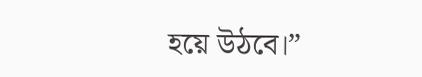হয়ে উঠবে।”